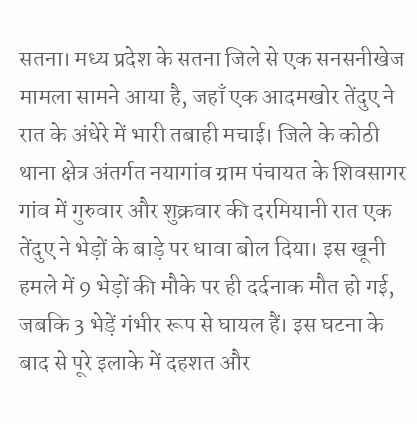सतना। मध्य प्रदेश के सतना जिले से एक सनसनीखेज मामला सामने आया है, जहाँ एक आदमखोर तेंदुए ने रात के अंधेरे में भारी तबाही मचाई। जिले के कोठी थाना क्षेत्र अंतर्गत नयागांव ग्राम पंचायत के शिवसागर गांव में गुरुवार और शुक्रवार की दरमियानी रात एक तेंदुए ने भेड़ों के बाड़े पर धावा बोल दिया। इस खूनी हमले में 9 भेड़ों की मौके पर ही दर्दनाक मौत हो गई, जबकि 3 भेड़ें गंभीर रूप से घायल हैं। इस घटना के बाद से पूरे इलाके में दहशत और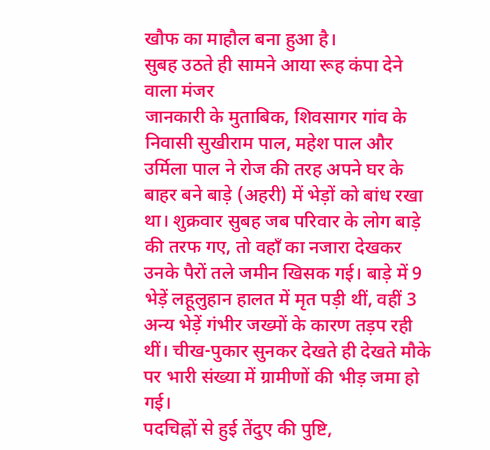खौफ का माहौल बना हुआ है।
सुबह उठते ही सामने आया रूह कंपा देने वाला मंजर
जानकारी के मुताबिक, शिवसागर गांव के निवासी सुखीराम पाल, महेश पाल और उर्मिला पाल ने रोज की तरह अपने घर के बाहर बने बाड़े (अहरी) में भेड़ों को बांध रखा था। शुक्रवार सुबह जब परिवार के लोग बाड़े की तरफ गए, तो वहाँ का नजारा देखकर उनके पैरों तले जमीन खिसक गई। बाड़े में 9 भेड़ें लहूलुहान हालत में मृत पड़ी थीं, वहीं 3 अन्य भेड़ें गंभीर जख्मों के कारण तड़प रही थीं। चीख-पुकार सुनकर देखते ही देखते मौके पर भारी संख्या में ग्रामीणों की भीड़ जमा हो गई।
पदचिह्नों से हुई तेंदुए की पुष्टि,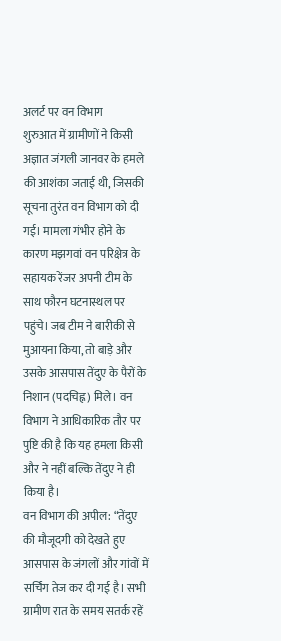अलर्ट पर वन विभाग
शुरुआत में ग्रामीणों ने किसी अज्ञात जंगली जानवर के हमले की आशंका जताई थी, जिसकी सूचना तुरंत वन विभाग को दी गई। मामला गंभीर होने के कारण मझगवां वन परिक्षेत्र के सहायक रेंजर अपनी टीम के साथ फौरन घटनास्थल पर पहुंचे। जब टीम ने बारीकी से मुआयना किया, तो बाड़े और उसके आसपास तेंदुए के पैरों के निशान (पदचिह्न) मिले। वन विभाग ने आधिकारिक तौर पर पुष्टि की है कि यह हमला किसी और ने नहीं बल्कि तेंदुए ने ही किया है।
वन विभाग की अपील: “तेंदुए की मौजूदगी को देखते हुए आसपास के जंगलों और गांवों में सर्चिंग तेज कर दी गई है। सभी ग्रामीण रात के समय सतर्क रहें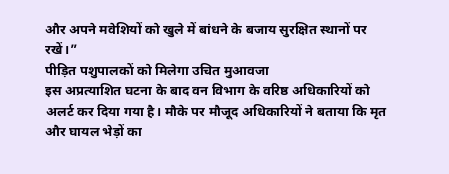और अपने मवेशियों को खुले में बांधने के बजाय सुरक्षित स्थानों पर रखें।”
पीड़ित पशुपालकों को मिलेगा उचित मुआवजा
इस अप्रत्याशित घटना के बाद वन विभाग के वरिष्ठ अधिकारियों को अलर्ट कर दिया गया है। मौके पर मौजूद अधिकारियों ने बताया कि मृत और घायल भेड़ों का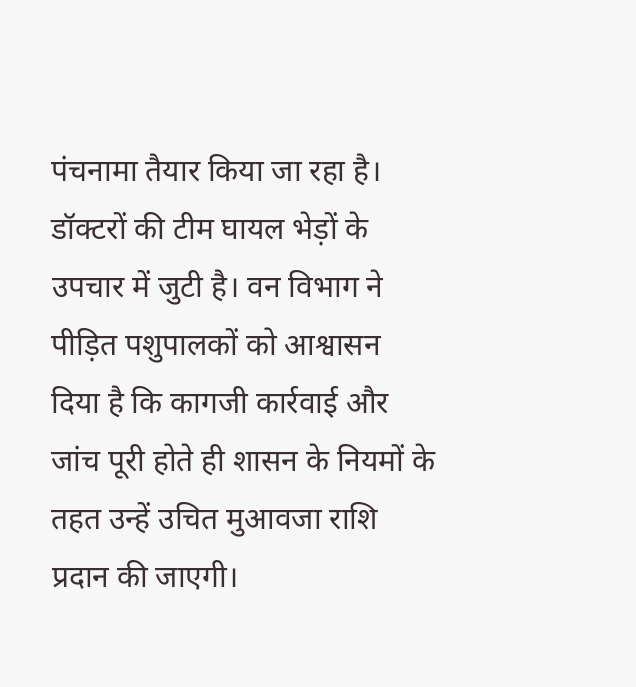पंचनामा तैयार किया जा रहा है। डॉक्टरों की टीम घायल भेड़ों के उपचार में जुटी है। वन विभाग ने पीड़ित पशुपालकों को आश्वासन दिया है कि कागजी कार्रवाई और जांच पूरी होते ही शासन के नियमों के तहत उन्हें उचित मुआवजा राशि प्रदान की जाएगी।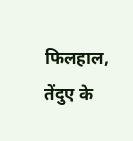फिलहाल, तेंदुए के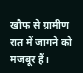खौफ से ग्रामीण रात में जागने को मजबूर हैं।